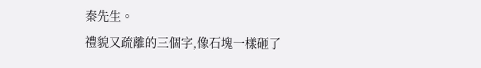秦先生。
禮貌又疏離的三個字,像石塊一樣砸了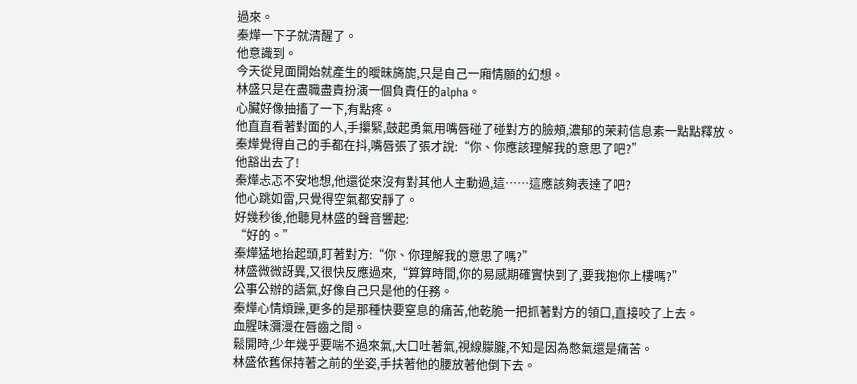過來。
秦燁一下子就清醒了。
他意識到。
今天從見面開始就產生的曖昧旖旎,只是自己一廂情願的幻想。
林盛只是在盡職盡責扮演一個負責任的alpha。
心臟好像抽搐了一下,有點疼。
他直直看著對面的人,手攥緊,鼓起勇氣用嘴唇碰了碰對方的臉頰,濃郁的茉莉信息素一點點釋放。
秦燁覺得自己的手都在抖,嘴唇張了張才說:“你、你應該理解我的意思了吧?”
他豁出去了!
秦燁忐忑不安地想,他還從來沒有對其他人主動過,這……這應該夠表達了吧?
他心跳如雷,只覺得空氣都安靜了。
好幾秒後,他聽見林盛的聲音響起:
“好的。”
秦燁猛地抬起頭,盯著對方:“你、你理解我的意思了嗎?”
林盛微微訝異,又很快反應過來,“算算時間,你的易感期確實快到了,要我抱你上樓嗎?”
公事公辦的語氣,好像自己只是他的任務。
秦燁心情煩躁,更多的是那種快要窒息的痛苦,他乾脆一把抓著對方的領口,直接咬了上去。
血腥味瀰漫在唇齒之間。
鬆開時,少年幾乎要喘不過來氣,大口吐著氣,視線朦朧,不知是因為憋氣還是痛苦。
林盛依舊保持著之前的坐姿,手扶著他的腰放著他倒下去。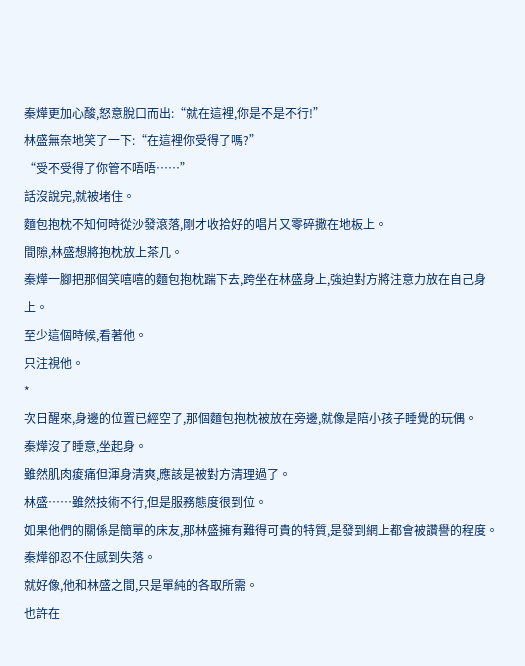秦燁更加心酸,怒意脫口而出:“就在這裡,你是不是不行!”
林盛無奈地笑了一下:“在這裡你受得了嗎?”
“受不受得了你管不唔唔……”
話沒說完,就被堵住。
麵包抱枕不知何時從沙發滾落,剛才收拾好的唱片又零碎撒在地板上。
間隙,林盛想將抱枕放上茶几。
秦燁一腳把那個笑嘻嘻的麵包抱枕踹下去,跨坐在林盛身上,強迫對方將注意力放在自己身上。
至少這個時候,看著他。
只注視他。
*
次日醒來,身邊的位置已經空了,那個麵包抱枕被放在旁邊,就像是陪小孩子睡覺的玩偶。
秦燁沒了睡意,坐起身。
雖然肌肉痠痛但渾身清爽,應該是被對方清理過了。
林盛……雖然技術不行,但是服務態度很到位。
如果他們的關係是簡單的床友,那林盛擁有難得可貴的特質,是發到網上都會被讚譽的程度。
秦燁卻忍不住感到失落。
就好像,他和林盛之間,只是單純的各取所需。
也許在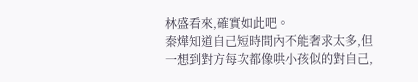林盛看來,確實如此吧。
秦燁知道自己短時間內不能奢求太多,但一想到對方每次都像哄小孩似的對自己,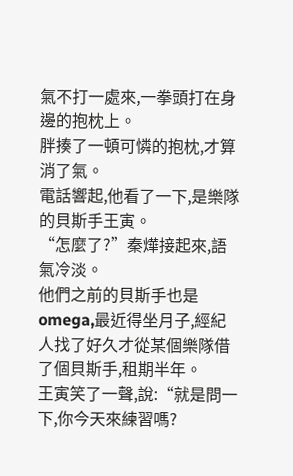氣不打一處來,一拳頭打在身邊的抱枕上。
胖揍了一頓可憐的抱枕,才算消了氣。
電話響起,他看了一下,是樂隊的貝斯手王寅。
“怎麼了?”秦燁接起來,語氣冷淡。
他們之前的貝斯手也是omega,最近得坐月子,經紀人找了好久才從某個樂隊借了個貝斯手,租期半年。
王寅笑了一聲,說:“就是問一下,你今天來練習嗎?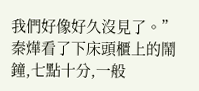我們好像好久沒見了。”
秦燁看了下床頭櫃上的鬧鐘,七點十分,一般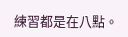練習都是在八點。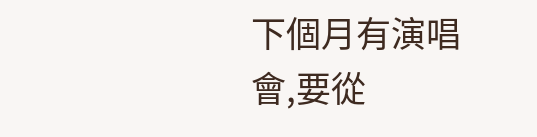下個月有演唱會,要從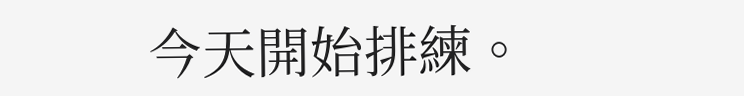今天開始排練。